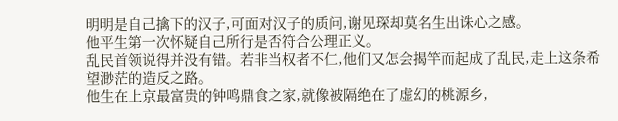明明是自己擒下的汉子,可面对汉子的质问,谢见琛却莫名生出诛心之感。
他平生第一次怀疑自己所行是否符合公理正义。
乱民首领说得并没有错。若非当权者不仁,他们又怎会揭竿而起成了乱民,走上这条希望渺茫的造反之路。
他生在上京最富贵的钟鸣鼎食之家,就像被隔绝在了虚幻的桃源乡,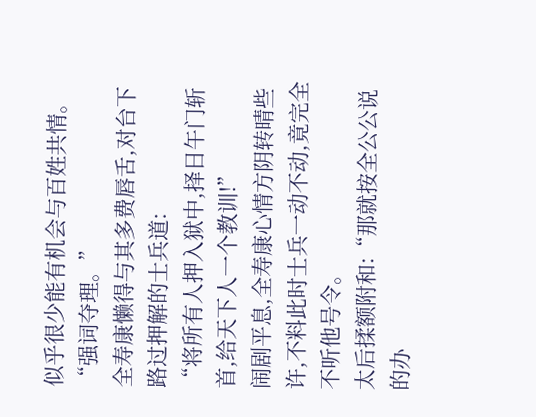似乎很少能有机会与百姓共情。
“强词夺理。”
全寿康懒得与其多费唇舌,对台下路过押解的士兵道:
“将所有人押入狱中,择日午门斩首,给天下人一个教训!”
闹剧平息,全寿康心情方阴转晴些许,不料此时士兵一动不动,竟完全不听他号令。
太后揉额附和:“那就按全公公说的办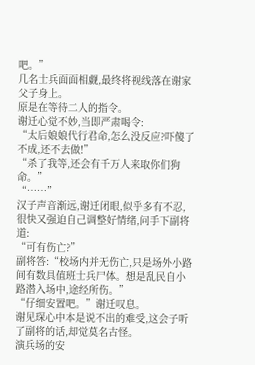吧。”
几名士兵面面相觑,最终将视线落在谢家父子身上。
原是在等待二人的指令。
谢迁心觉不妙,当即严肃喝令:
“太后娘娘代行君命,怎么没反应?吓傻了不成,还不去做!”
“杀了我等,还会有千万人来取你们狗命。”
“……”
汉子声音渐远,谢迁闭眼,似乎多有不忍,很快又强迫自己调整好情绪,问手下副将道:
“可有伤亡?”
副将答:“校场内并无伤亡,只是场外小路间有数具值班士兵尸体。想是乱民自小路潜入场中,途经所伤。”
“仔细安置吧。”谢迁叹息。
谢见琛心中本是说不出的难受,这会子听了副将的话,却觉莫名古怪。
演兵场的安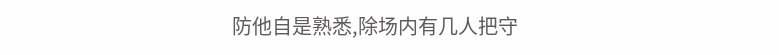防他自是熟悉,除场内有几人把守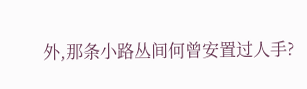外,那条小路丛间何曾安置过人手?